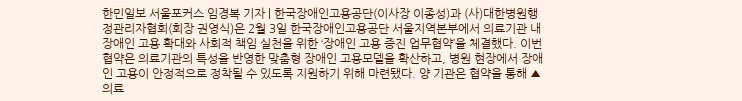한민일보 서울포커스 임경복 기자 | 한국장애인고용공단(이사장 이종성)과 (사)대한병원행정관리자협회(회장 권영식)은 2월 3일 한국장애인고용공단 서울지역본부에서 의료기관 내 장애인 고용 확대와 사회적 책임 실천을 위한 ‘장애인 고용 증진 업무협약’을 체결했다. 이번 협약은 의료기관의 특성을 반영한 맞춤형 장애인 고용모델을 확산하고, 병원 현장에서 장애인 고용이 안정적으로 정착될 수 있도록 지원하기 위해 마련됐다. 양 기관은 협약을 통해 ▲의료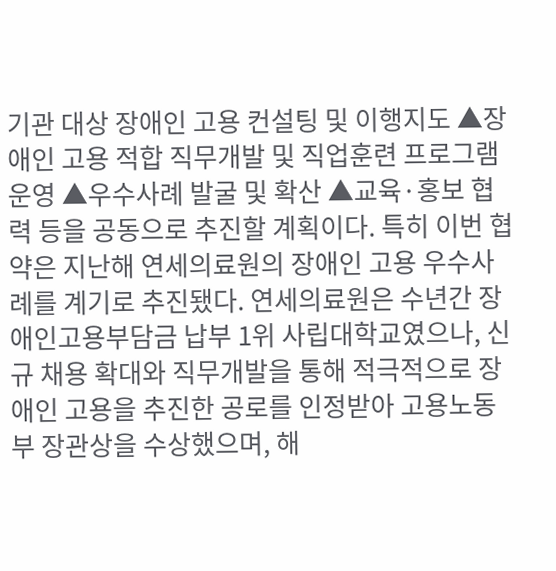기관 대상 장애인 고용 컨설팅 및 이행지도 ▲장애인 고용 적합 직무개발 및 직업훈련 프로그램 운영 ▲우수사례 발굴 및 확산 ▲교육·홍보 협력 등을 공동으로 추진할 계획이다. 특히 이번 협약은 지난해 연세의료원의 장애인 고용 우수사례를 계기로 추진됐다. 연세의료원은 수년간 장애인고용부담금 납부 1위 사립대학교였으나, 신규 채용 확대와 직무개발을 통해 적극적으로 장애인 고용을 추진한 공로를 인정받아 고용노동부 장관상을 수상했으며, 해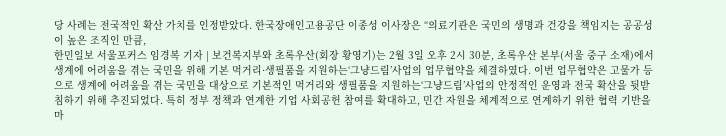당 사례는 전국적인 확산 가치를 인정받았다. 한국장애인고용공단 이종성 이사장은 “의료기관은 국민의 생명과 건강을 책임지는 공공성이 높은 조직인 만큼,
한민일보 서울포커스 임경복 기자 | 보건복지부와 초록우산(회장 황영기)는 2월 3일 오후 2시 30분, 초록우산 본부(서울 중구 소재)에서 생계에 어려움을 겪는 국민을 위해 기본 먹거리·생필품을 지원하는‘그냥드림’사업의 업무협약을 체결하였다. 이번 업무협약은 고물가 등으로 생계에 어려움을 겪는 국민을 대상으로 기본적인 먹거리와 생필품을 지원하는‘그냥드림’사업의 안정적인 운영과 전국 확산을 뒷받침하기 위해 추진되었다. 특히 정부 정책과 연계한 기업 사회공헌 참여를 확대하고, 민간 자원을 체계적으로 연계하기 위한 협력 기반을 마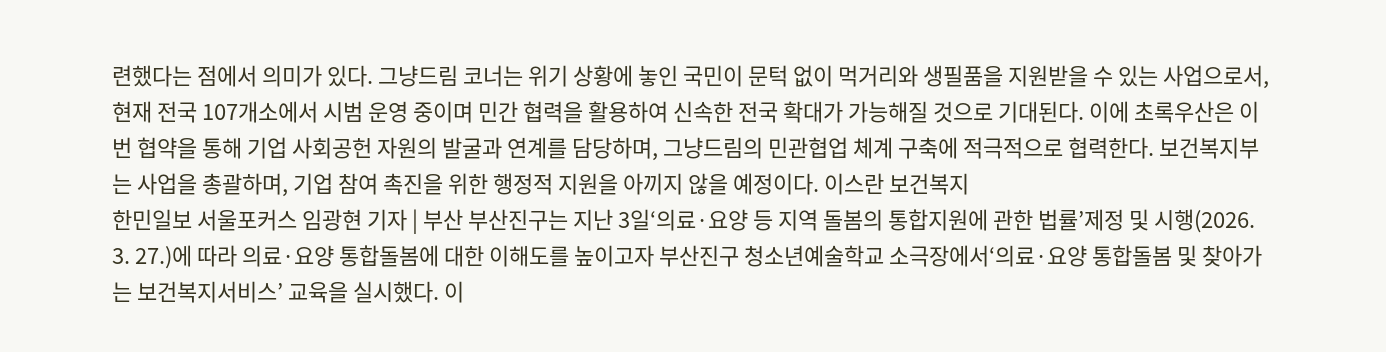련했다는 점에서 의미가 있다. 그냥드림 코너는 위기 상황에 놓인 국민이 문턱 없이 먹거리와 생필품을 지원받을 수 있는 사업으로서, 현재 전국 107개소에서 시범 운영 중이며 민간 협력을 활용하여 신속한 전국 확대가 가능해질 것으로 기대된다. 이에 초록우산은 이번 협약을 통해 기업 사회공헌 자원의 발굴과 연계를 담당하며, 그냥드림의 민관협업 체계 구축에 적극적으로 협력한다. 보건복지부는 사업을 총괄하며, 기업 참여 촉진을 위한 행정적 지원을 아끼지 않을 예정이다. 이스란 보건복지
한민일보 서울포커스 임광현 기자 | 부산 부산진구는 지난 3일‘의료·요양 등 지역 돌봄의 통합지원에 관한 법률’제정 및 시행(2026. 3. 27.)에 따라 의료·요양 통합돌봄에 대한 이해도를 높이고자 부산진구 청소년예술학교 소극장에서‘의료·요양 통합돌봄 및 찾아가는 보건복지서비스’ 교육을 실시했다. 이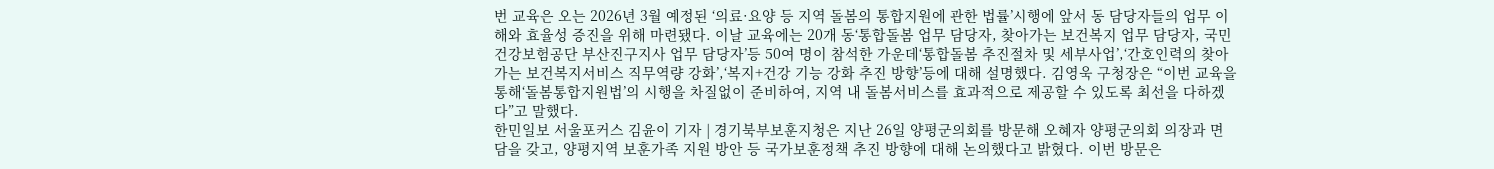번 교육은 오는 2026년 3월 예정된 ‘의료·요양 등 지역 돌봄의 통합지원에 관한 법률’시행에 앞서 동 담당자들의 업무 이해와 효율성 증진을 위해 마련됐다. 이날 교육에는 20개 동‘통합돌봄 업무 담당자, 찾아가는 보건복지 업무 담당자, 국민건강보험공단 부산진구지사 업무 담당자’등 50여 명이 참석한 가운데‘통합돌봄 추진절차 및 세부사업’,‘간호인력의 찾아가는 보건복지서비스 직무역량 강화’,‘복지+건강 기능 강화 추진 방향’등에 대해 설명했다. 김영욱 구청장은 “이번 교육을 통해‘돌봄통합지원법’의 시행을 차질없이 준비하여, 지역 내 돌봄서비스를 효과적으로 제공할 수 있도록 최선을 다하겠다”고 말했다.
한민일보 서울포커스 김윤이 기자 | 경기북부보훈지청은 지난 26일 양평군의회를 방문해 오혜자 양평군의회 의장과 면담을 갖고, 양평지역 보훈가족 지원 방안 등 국가보훈정책 추진 방향에 대해 논의했다고 밝혔다. 이번 방문은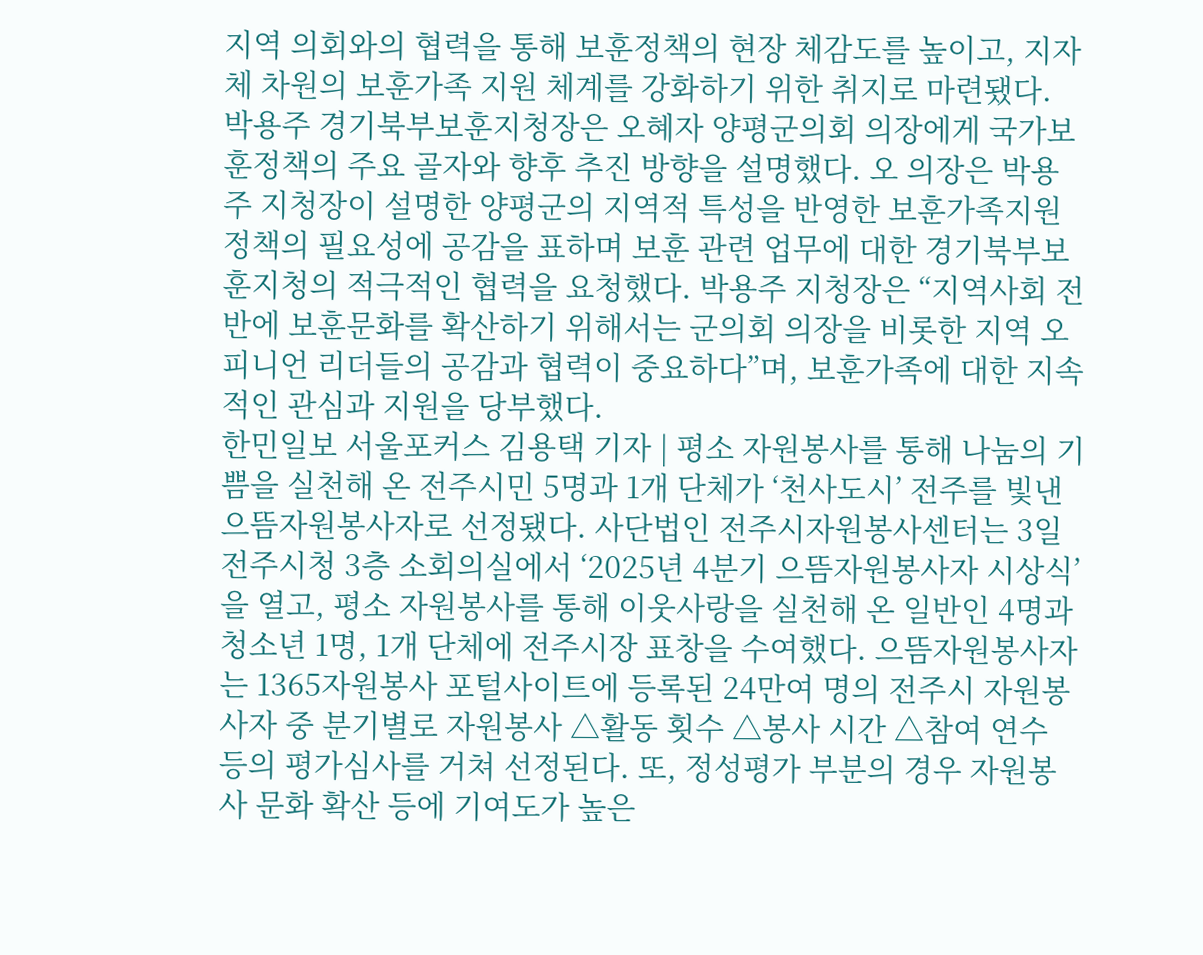지역 의회와의 협력을 통해 보훈정책의 현장 체감도를 높이고, 지자체 차원의 보훈가족 지원 체계를 강화하기 위한 취지로 마련됐다. 박용주 경기북부보훈지청장은 오혜자 양평군의회 의장에게 국가보훈정책의 주요 골자와 향후 추진 방향을 설명했다. 오 의장은 박용주 지청장이 설명한 양평군의 지역적 특성을 반영한 보훈가족지원 정책의 필요성에 공감을 표하며 보훈 관련 업무에 대한 경기북부보훈지청의 적극적인 협력을 요청했다. 박용주 지청장은 “지역사회 전반에 보훈문화를 확산하기 위해서는 군의회 의장을 비롯한 지역 오피니언 리더들의 공감과 협력이 중요하다”며, 보훈가족에 대한 지속적인 관심과 지원을 당부했다.
한민일보 서울포커스 김용택 기자 | 평소 자원봉사를 통해 나눔의 기쁨을 실천해 온 전주시민 5명과 1개 단체가 ‘천사도시’ 전주를 빛낸 으뜸자원봉사자로 선정됐다. 사단법인 전주시자원봉사센터는 3일 전주시청 3층 소회의실에서 ‘2025년 4분기 으뜸자원봉사자 시상식’을 열고, 평소 자원봉사를 통해 이웃사랑을 실천해 온 일반인 4명과 청소년 1명, 1개 단체에 전주시장 표창을 수여했다. 으뜸자원봉사자는 1365자원봉사 포털사이트에 등록된 24만여 명의 전주시 자원봉사자 중 분기별로 자원봉사 △활동 횟수 △봉사 시간 △참여 연수 등의 평가심사를 거쳐 선정된다. 또, 정성평가 부분의 경우 자원봉사 문화 확산 등에 기여도가 높은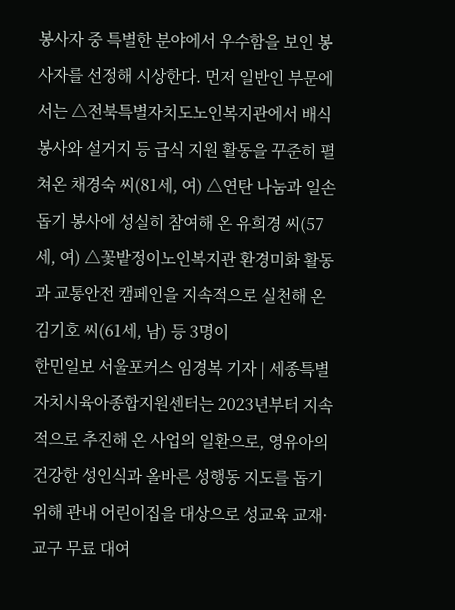봉사자 중 특별한 분야에서 우수함을 보인 봉사자를 선정해 시상한다. 먼저 일반인 부문에서는 △전북특별자치도노인복지관에서 배식 봉사와 설거지 등 급식 지원 활동을 꾸준히 펼쳐온 채경숙 씨(81세, 여) △연탄 나눔과 일손 돕기 봉사에 성실히 참여해 온 유희경 씨(57세, 여) △꽃밭정이노인복지관 환경미화 활동과 교통안전 캠페인을 지속적으로 실천해 온 김기호 씨(61세, 남) 등 3명이
한민일보 서울포커스 임경복 기자 | 세종특별자치시육아종합지원센터는 2023년부터 지속적으로 추진해 온 사업의 일환으로, 영유아의 건강한 성인식과 올바른 성행동 지도를 돕기 위해 관내 어린이집을 대상으로 성교육 교재·교구 무료 대여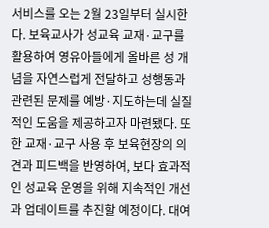서비스를 오는 2월 23일부터 실시한다. 보육교사가 성교육 교재·교구를 활용하여 영유아들에게 올바른 성 개념을 자연스럽게 전달하고 성행동과 관련된 문제를 예방·지도하는데 실질적인 도움을 제공하고자 마련됐다. 또한 교재·교구 사용 후 보육현장의 의견과 피드백을 반영하여, 보다 효과적인 성교육 운영을 위해 지속적인 개선과 업데이트를 추진할 예정이다. 대여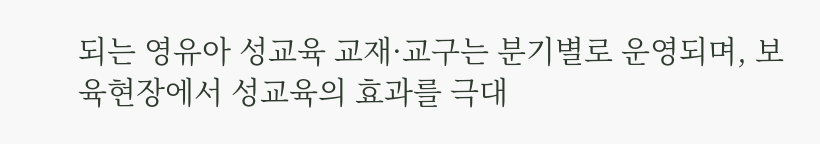되는 영유아 성교육 교재·교구는 분기별로 운영되며, 보육현장에서 성교육의 효과를 극대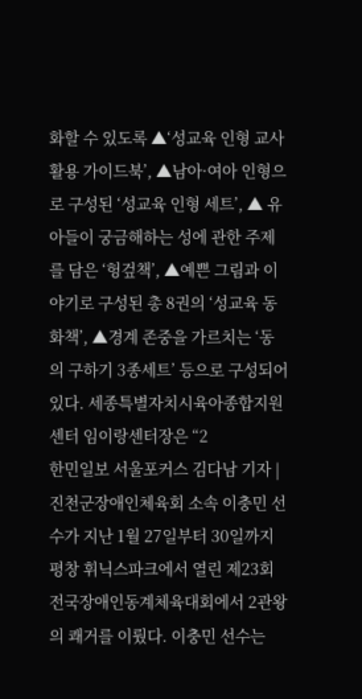화할 수 있도록 ▲‘성교육 인형 교사 활용 가이드북’, ▲남아·여아 인형으로 구성된 ‘성교육 인형 세트’, ▲ 유아들이 궁금해하는 성에 관한 주제를 담은 ‘헝겊책’, ▲예쁜 그림과 이야기로 구성된 총 8권의 ‘성교육 동화책’, ▲경계 존중을 가르치는 ‘동의 구하기 3종세트’ 등으로 구성되어 있다. 세종특별자치시육아종합지원센터 임이랑센터장은 “2
한민일보 서울포커스 김다남 기자 | 진천군장애인체육회 소속 이충민 선수가 지난 1월 27일부터 30일까지 평창 휘닉스파크에서 열린 제23회 전국장애인동계체육대회에서 2관왕의 쾌거를 이뤘다. 이충민 선수는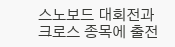스노보드 대회전과 크로스 종목에 출전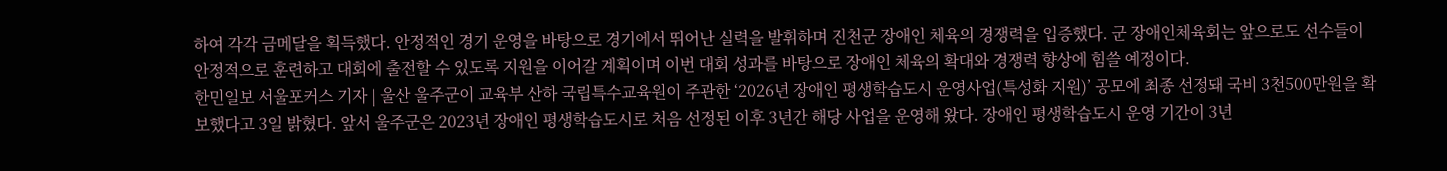하여 각각 금메달을 획득했다. 안정적인 경기 운영을 바탕으로 경기에서 뛰어난 실력을 발휘하며 진천군 장애인 체육의 경쟁력을 입증했다. 군 장애인체육회는 앞으로도 선수들이 안정적으로 훈련하고 대회에 출전할 수 있도록 지원을 이어갈 계획이며 이번 대회 성과를 바탕으로 장애인 체육의 확대와 경쟁력 향상에 힘쓸 예정이다.
한민일보 서울포커스 기자 | 울산 울주군이 교육부 산하 국립특수교육원이 주관한 ‘2026년 장애인 평생학습도시 운영사업(특성화 지원)’ 공모에 최종 선정돼 국비 3천500만원을 확보했다고 3일 밝혔다. 앞서 울주군은 2023년 장애인 평생학습도시로 처음 선정된 이후 3년간 해당 사업을 운영해 왔다. 장애인 평생학습도시 운영 기간이 3년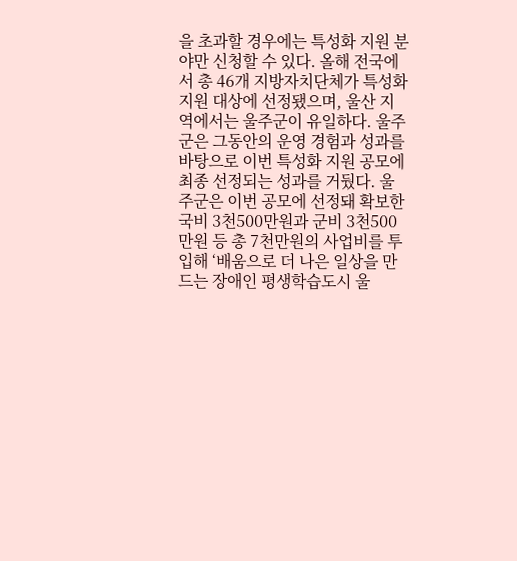을 초과할 경우에는 특성화 지원 분야만 신청할 수 있다. 올해 전국에서 총 46개 지방자치단체가 특성화 지원 대상에 선정됐으며, 울산 지역에서는 울주군이 유일하다. 울주군은 그동안의 운영 경험과 성과를 바탕으로 이번 특성화 지원 공모에 최종 선정되는 성과를 거뒀다. 울주군은 이번 공모에 선정돼 확보한 국비 3천500만원과 군비 3천500만원 등 총 7천만원의 사업비를 투입해 ‘배움으로 더 나은 일상을 만드는 장애인 평생학습도시 울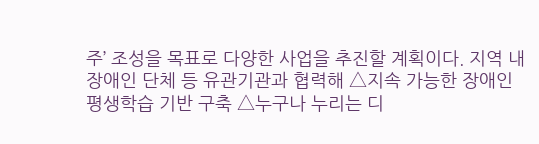주’ 조성을 목표로 다양한 사업을 추진할 계획이다. 지역 내 장애인 단체 등 유관기관과 협력해 △지속 가능한 장애인 평생학습 기반 구축 △누구나 누리는 디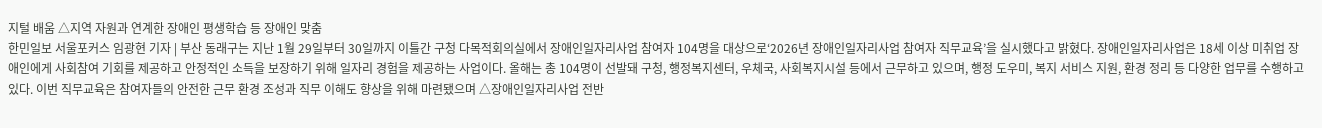지털 배움 △지역 자원과 연계한 장애인 평생학습 등 장애인 맞춤
한민일보 서울포커스 임광현 기자 | 부산 동래구는 지난 1월 29일부터 30일까지 이틀간 구청 다목적회의실에서 장애인일자리사업 참여자 104명을 대상으로‘2026년 장애인일자리사업 참여자 직무교육’을 실시했다고 밝혔다. 장애인일자리사업은 18세 이상 미취업 장애인에게 사회참여 기회를 제공하고 안정적인 소득을 보장하기 위해 일자리 경험을 제공하는 사업이다. 올해는 총 104명이 선발돼 구청, 행정복지센터, 우체국, 사회복지시설 등에서 근무하고 있으며, 행정 도우미, 복지 서비스 지원, 환경 정리 등 다양한 업무를 수행하고 있다. 이번 직무교육은 참여자들의 안전한 근무 환경 조성과 직무 이해도 향상을 위해 마련됐으며 △장애인일자리사업 전반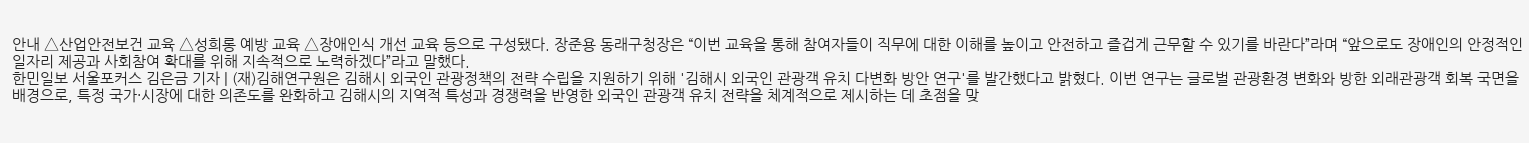안내 △산업안전보건 교육 △성희롱 예방 교육 △장애인식 개선 교육 등으로 구성됐다. 장준용 동래구청장은 “이번 교육을 통해 참여자들이 직무에 대한 이해를 높이고 안전하고 즐겁게 근무할 수 있기를 바란다”라며 “앞으로도 장애인의 안정적인 일자리 제공과 사회참여 확대를 위해 지속적으로 노력하겠다”라고 말했다.
한민일보 서울포커스 김은금 기자 | (재)김해연구원은 김해시 외국인 관광정책의 전략 수립을 지원하기 위해 '김해시 외국인 관광객 유치 다변화 방안 연구'를 발간했다고 밝혔다. 이번 연구는 글로벌 관광환경 변화와 방한 외래관광객 회복 국면을 배경으로, 특정 국가·시장에 대한 의존도를 완화하고 김해시의 지역적 특성과 경쟁력을 반영한 외국인 관광객 유치 전략을 체계적으로 제시하는 데 초점을 맞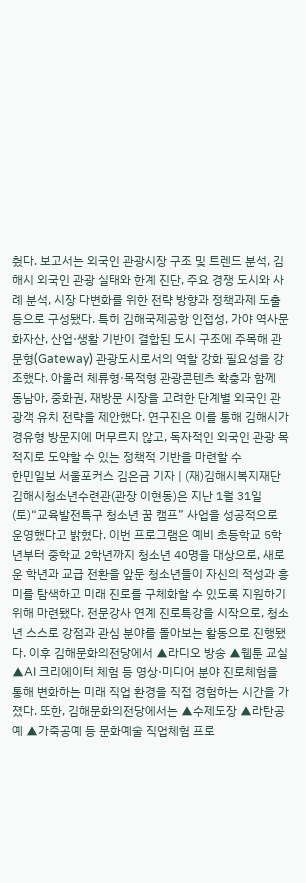췄다. 보고서는 외국인 관광시장 구조 및 트렌드 분석, 김해시 외국인 관광 실태와 한계 진단, 주요 경쟁 도시와 사례 분석, 시장 다변화를 위한 전략 방향과 정책과제 도출 등으로 구성됐다. 특히 김해국제공항 인접성, 가야 역사문화자산, 산업·생활 기반이 결합된 도시 구조에 주목해 관문형(Gateway) 관광도시로서의 역할 강화 필요성을 강조했다. 아울러 체류형·목적형 관광콘텐츠 확충과 함께 동남아, 중화권, 재방문 시장을 고려한 단계별 외국인 관광객 유치 전략을 제안했다. 연구진은 이를 통해 김해시가 경유형 방문지에 머무르지 않고, 독자적인 외국인 관광 목적지로 도약할 수 있는 정책적 기반을 마련할 수
한민일보 서울포커스 김은금 기자 | (재)김해시복지재단 김해시청소년수련관(관장 이현동)은 지난 1월 31일(토)“교육발전특구 청소년 꿈 캠프” 사업을 성공적으로 운영했다고 밝혔다. 이번 프로그램은 예비 초등학교 5학년부터 중학교 2학년까지 청소년 40명을 대상으로, 새로운 학년과 교급 전환을 앞둔 청소년들이 자신의 적성과 흥미를 탐색하고 미래 진로를 구체화할 수 있도록 지원하기 위해 마련됐다. 전문강사 연계 진로특강을 시작으로, 청소년 스스로 강점과 관심 분야를 돌아보는 활동으로 진행됐다. 이후 김해문화의전당에서 ▲라디오 방송 ▲웹툰 교실 ▲AI 크리에이터 체험 등 영상·미디어 분야 진로체험을 통해 변화하는 미래 직업 환경을 직접 경험하는 시간을 가졌다. 또한, 김해문화의전당에서는 ▲수제도장 ▲라탄공예 ▲가죽공예 등 문화예술 직업체험 프로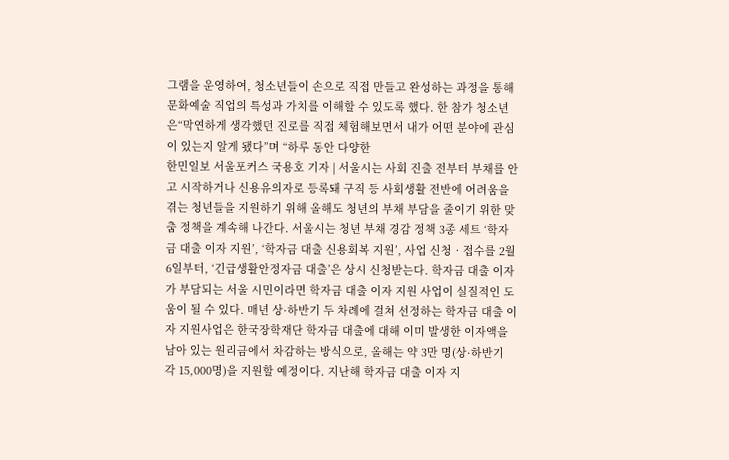그램을 운영하여, 청소년들이 손으로 직접 만들고 완성하는 과정을 통해 문화예술 직업의 특성과 가치를 이해할 수 있도록 했다. 한 참가 청소년은“막연하게 생각했던 진로를 직접 체험해보면서 내가 어떤 분야에 관심이 있는지 알게 됐다”며 “하루 동안 다양한
한민일보 서울포커스 국용호 기자 | 서울시는 사회 진출 전부터 부채를 안고 시작하거나 신용유의자로 등록돼 구직 등 사회생활 전반에 어려움을 겪는 청년들을 지원하기 위해 올해도 청년의 부채 부담을 줄이기 위한 맞춤 정책을 계속해 나간다. 서울시는 청년 부채 경감 정책 3종 세트 ‘학자금 대출 이자 지원’, ‘학자금 대출 신용회복 지원’, 사업 신청‧접수를 2월 6일부터, ‘긴급생활안정자금 대출’은 상시 신청받는다. 학자금 대출 이자가 부담되는 서울 시민이라면 학자금 대출 이자 지원 사업이 실질적인 도움이 될 수 있다. 매년 상·하반기 두 차례에 걸쳐 선정하는 학자금 대출 이자 지원사업은 한국장학재단 학자금 대출에 대해 이미 발생한 이자액을 남아 있는 원리금에서 차감하는 방식으로, 올해는 약 3만 명(상·하반기 각 15,000명)을 지원할 예정이다. 지난해 학자금 대출 이자 지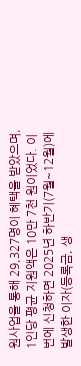원사업을 통해 29,327명이 혜택을 받았으며, 1인당 평균 지원액은 10만 7천 원이었다. 이번에 신청하면 2025년 하반기(7월~12월)에 발생한 이자(등록금, 생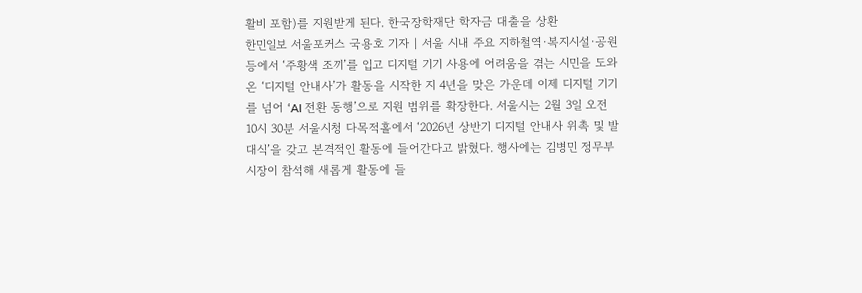활비 포함)를 지원받게 된다. 한국장학재단 학자금 대출을 상환
한민일보 서울포커스 국용호 기자 | 서울 시내 주요 지하철역·복지시설·공원 등에서 ‘주황색 조끼’를 입고 디지털 기기 사용에 어려움을 겪는 시민을 도와온 ‘디지털 안내사’가 활동을 시작한 지 4년을 맞은 가운데 이제 디지털 기기를 넘어 ‘AI 전환 동행’으로 지원 범위를 확장한다. 서울시는 2월 3일 오전 10시 30분 서울시청 다목적홀에서 ‘2026년 상반기 디지털 안내사 위촉 및 발대식’을 갖고 본격적인 활동에 들어간다고 밝혔다. 행사에는 김병민 정무부시장이 참석해 새롭게 활동에 들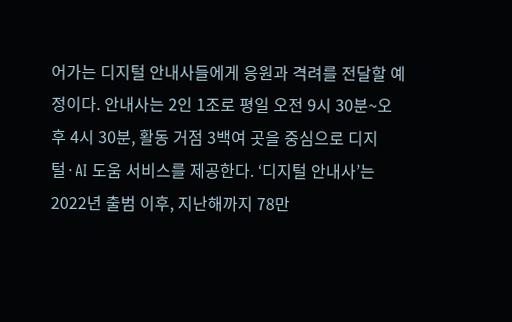어가는 디지털 안내사들에게 응원과 격려를 전달할 예정이다. 안내사는 2인 1조로 평일 오전 9시 30분~오후 4시 30분, 활동 거점 3백여 곳을 중심으로 디지털·AI 도움 서비스를 제공한다. ‘디지털 안내사’는 2022년 출범 이후, 지난해까지 78만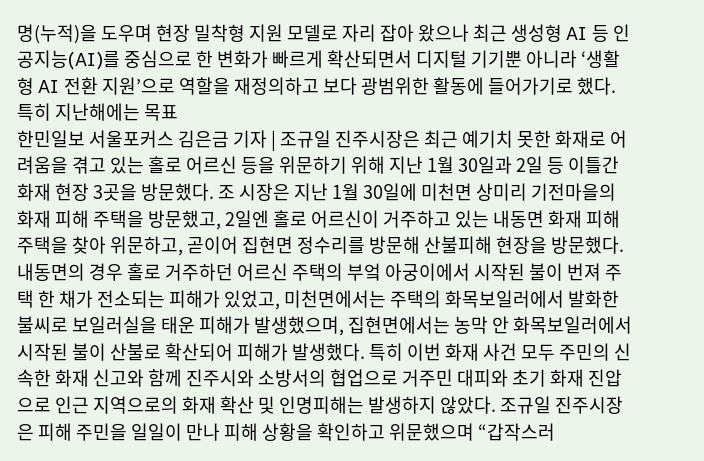명(누적)을 도우며 현장 밀착형 지원 모델로 자리 잡아 왔으나 최근 생성형 AI 등 인공지능(AI)를 중심으로 한 변화가 빠르게 확산되면서 디지털 기기뿐 아니라 ‘생활형 AI 전환 지원’으로 역할을 재정의하고 보다 광범위한 활동에 들어가기로 했다. 특히 지난해에는 목표
한민일보 서울포커스 김은금 기자 | 조규일 진주시장은 최근 예기치 못한 화재로 어려움을 겪고 있는 홀로 어르신 등을 위문하기 위해 지난 1월 30일과 2일 등 이틀간 화재 현장 3곳을 방문했다. 조 시장은 지난 1월 30일에 미천면 상미리 기전마을의 화재 피해 주택을 방문했고, 2일엔 홀로 어르신이 거주하고 있는 내동면 화재 피해 주택을 찾아 위문하고, 곧이어 집현면 정수리를 방문해 산불피해 현장을 방문했다. 내동면의 경우 홀로 거주하던 어르신 주택의 부엌 아궁이에서 시작된 불이 번져 주택 한 채가 전소되는 피해가 있었고, 미천면에서는 주택의 화목보일러에서 발화한 불씨로 보일러실을 태운 피해가 발생했으며, 집현면에서는 농막 안 화목보일러에서 시작된 불이 산불로 확산되어 피해가 발생했다. 특히 이번 화재 사건 모두 주민의 신속한 화재 신고와 함께 진주시와 소방서의 협업으로 거주민 대피와 초기 화재 진압으로 인근 지역으로의 화재 확산 및 인명피해는 발생하지 않았다. 조규일 진주시장은 피해 주민을 일일이 만나 피해 상황을 확인하고 위문했으며 “갑작스러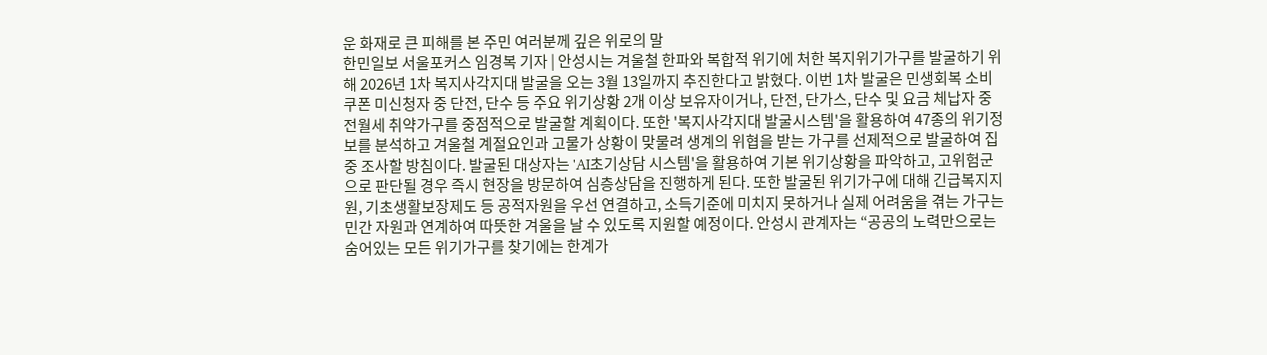운 화재로 큰 피해를 본 주민 여러분께 깊은 위로의 말
한민일보 서울포커스 임경복 기자 | 안성시는 겨울철 한파와 복합적 위기에 처한 복지위기가구를 발굴하기 위해 2026년 1차 복지사각지대 발굴을 오는 3월 13일까지 추진한다고 밝혔다. 이번 1차 발굴은 민생회복 소비쿠폰 미신청자 중 단전, 단수 등 주요 위기상황 2개 이상 보유자이거나, 단전, 단가스, 단수 및 요금 체납자 중 전월세 취약가구를 중점적으로 발굴할 계획이다. 또한 '복지사각지대 발굴시스템'을 활용하여 47종의 위기정보를 분석하고 겨울철 계절요인과 고물가 상황이 맞물려 생계의 위협을 받는 가구를 선제적으로 발굴하여 집중 조사할 방침이다. 발굴된 대상자는 'AI초기상담 시스템'을 활용하여 기본 위기상황을 파악하고, 고위험군으로 판단될 경우 즉시 현장을 방문하여 심층상담을 진행하게 된다. 또한 발굴된 위기가구에 대해 긴급복지지원, 기초생활보장제도 등 공적자원을 우선 연결하고, 소득기준에 미치지 못하거나 실제 어려움을 겪는 가구는 민간 자원과 연계하여 따뜻한 겨울을 날 수 있도록 지원할 예정이다. 안성시 관계자는 “공공의 노력만으로는 숨어있는 모든 위기가구를 찾기에는 한계가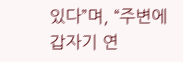있다”며, “주변에 갑자기 연